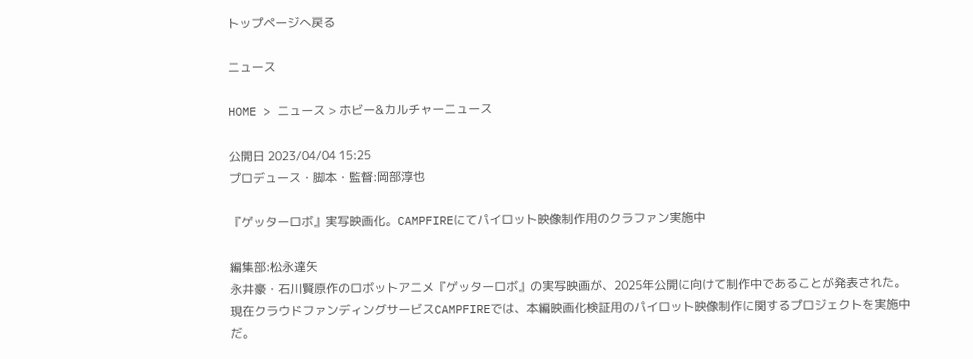トップページへ戻る

ニュース

HOME > ニュース > ホビー&カルチャーニュース

公開日 2023/04/04 15:25
プロデュース・脚本・監督:岡部淳也

『ゲッターロボ』実写映画化。CAMPFIREにてパイロット映像制作用のクラファン実施中

編集部:松永達矢
永井豪・石川賢原作のロボットアニメ『ゲッターロボ』の実写映画が、2025年公開に向けて制作中であることが発表された。現在クラウドファンディングサービスCAMPFIREでは、本編映画化検証用のパイロット映像制作に関するプロジェクトを実施中だ。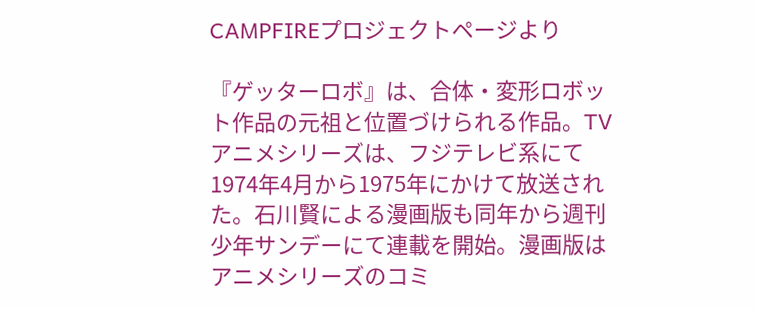CAMPFIREプロジェクトページより

『ゲッターロボ』は、合体・変形ロボット作品の元祖と位置づけられる作品。TVアニメシリーズは、フジテレビ系にて1974年4月から1975年にかけて放送された。石川賢による漫画版も同年から週刊少年サンデーにて連載を開始。漫画版はアニメシリーズのコミ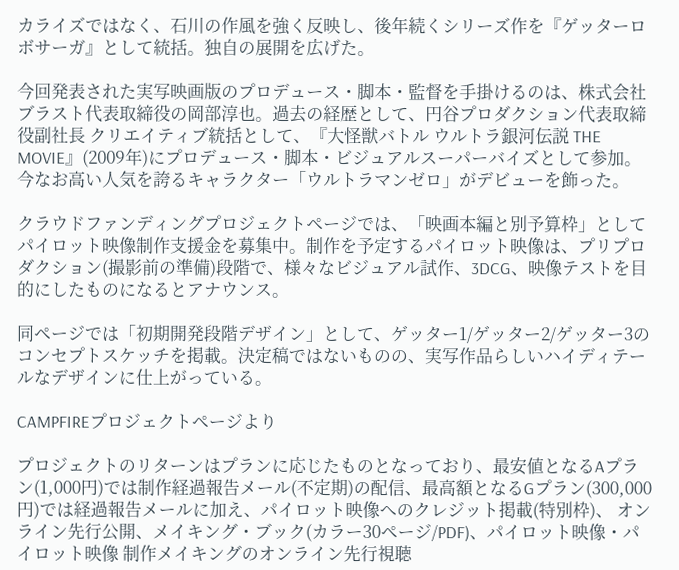カライズではなく、石川の作風を強く反映し、後年続くシリーズ作を『ゲッターロボサーガ』として統括。独自の展開を広げた。

今回発表された実写映画版のプロデュース・脚本・監督を手掛けるのは、株式会社ブラスト代表取締役の岡部淳也。過去の経歴として、円谷プロダクション代表取締役副社長 クリエイティブ統括として、『大怪獣バトル ウルトラ銀河伝説 THE MOVIE』(2009年)にプロデュース・脚本・ビジュアルスーパーバイズとして参加。今なお高い人気を誇るキャラクター「ウルトラマンゼロ」がデビューを飾った。

クラウドファンディングプロジェクトページでは、「映画本編と別予算枠」としてパイロット映像制作支援金を募集中。制作を予定するパイロット映像は、プリプロダクション(撮影前の準備)段階で、様々なビジュアル試作、3DCG、映像テストを目的にしたものになるとアナウンス。

同ページでは「初期開発段階デザイン」として、ゲッター1/ゲッター2/ゲッター3のコンセプトスケッチを掲載。決定稿ではないものの、実写作品らしいハイディテールなデザインに仕上がっている。

CAMPFIREプロジェクトページより

プロジェクトのリターンはプランに応じたものとなっており、最安値となるAプラン(1,000円)では制作経過報告メール(不定期)の配信、最高額となるGプラン(300,000円)では経過報告メールに加え、パイロット映像へのクレジット掲載(特別枠)、 オンライン先行公開、メイキング・ブック(カラー30ページ/PDF)、パイロット映像・パイロット映像 制作メイキングのオンライン先行視聴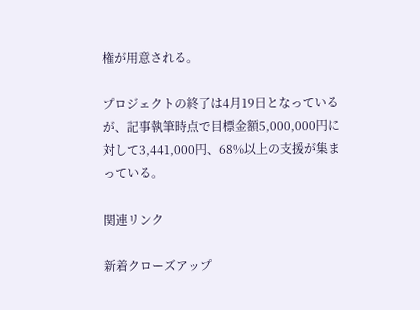権が用意される。

プロジェクトの終了は4月19日となっているが、記事執筆時点で目標金額5,000,000円に対して3,441,000円、68%以上の支援が集まっている。

関連リンク

新着クローズアップ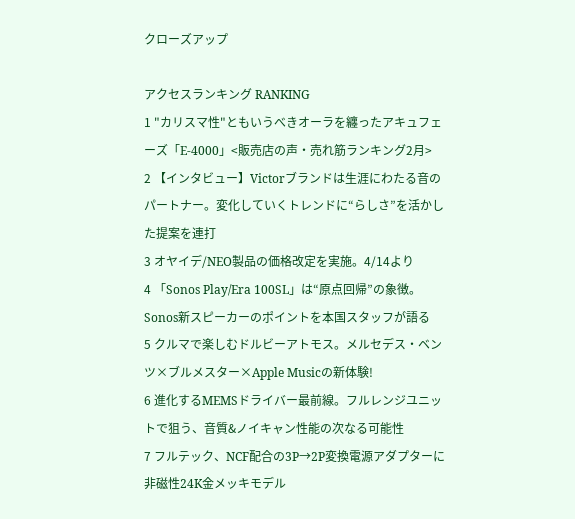クローズアップ

アクセスランキング RANKING
1 "カリスマ性"ともいうべきオーラを纏ったアキュフェーズ「E-4000」<販売店の声・売れ筋ランキング2月>
2 【インタビュー】Victorブランドは生涯にわたる音のパートナー。変化していくトレンドに“らしさ”を活かした提案を連打
3 オヤイデ/NEO製品の価格改定を実施。4/14より
4 「Sonos Play/Era 100SL」は“原点回帰”の象徴。Sonos新スピーカーのポイントを本国スタッフが語る
5 クルマで楽しむドルビーアトモス。メルセデス・ベンツ×ブルメスター×Apple Musicの新体験!
6 進化するMEMSドライバー最前線。フルレンジユニットで狙う、音質&ノイキャン性能の次なる可能性
7 フルテック、NCF配合の3P→2P変換電源アダプターに非磁性24K金メッキモデル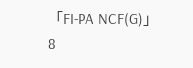「FI-PA NCF(G)」
8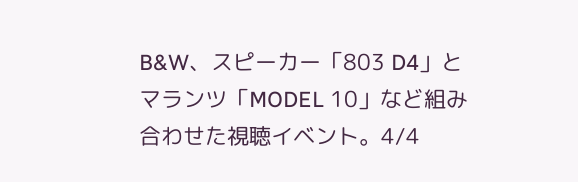B&W、スピーカー「803 D4」とマランツ「MODEL 10」など組み合わせた視聴イベント。4/4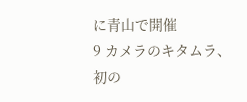に青山で開催
9 カメラのキタムラ、初の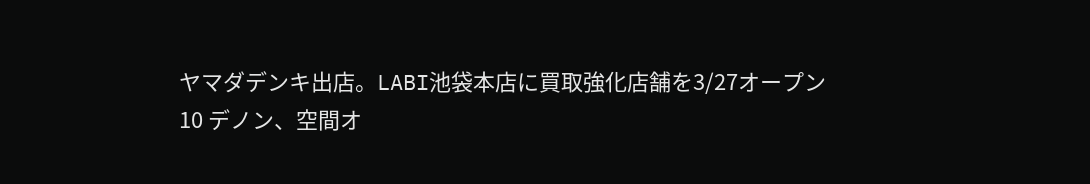ヤマダデンキ出店。LABI池袋本店に買取強化店舗を3/27オープン
10 デノン、空間オ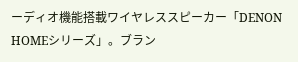ーディオ機能搭載ワイヤレススピーカー「DENON HOMEシリーズ」。ブラン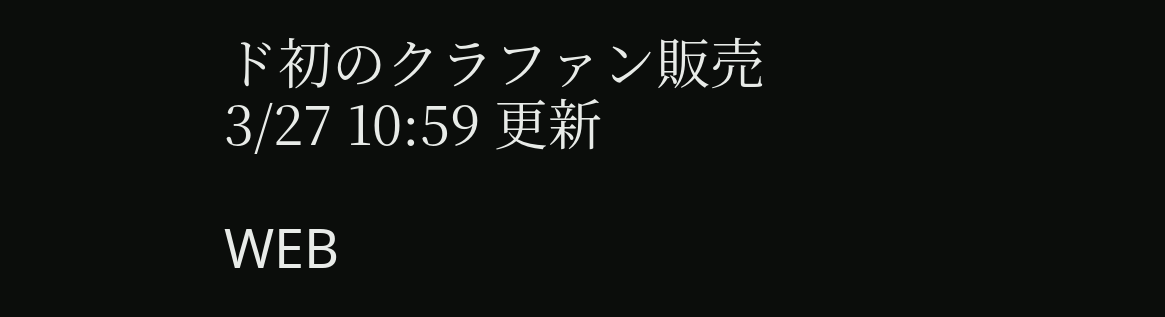ド初のクラファン販売
3/27 10:59 更新

WEB